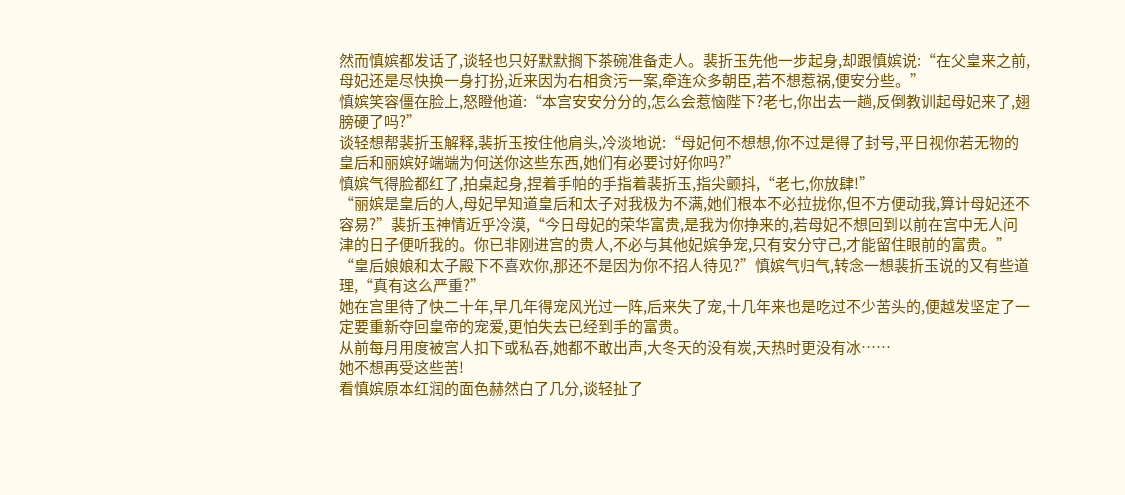然而慎嫔都发话了,谈轻也只好默默搁下茶碗准备走人。裴折玉先他一步起身,却跟慎嫔说:“在父皇来之前,母妃还是尽快换一身打扮,近来因为右相贪污一案,牵连众多朝臣,若不想惹祸,便安分些。”
慎嫔笑容僵在脸上,怒瞪他道:“本宫安安分分的,怎么会惹恼陛下?老七,你出去一趟,反倒教训起母妃来了,翅膀硬了吗?”
谈轻想帮裴折玉解释,裴折玉按住他肩头,冷淡地说:“母妃何不想想,你不过是得了封号,平日视你若无物的皇后和丽嫔好端端为何送你这些东西,她们有必要讨好你吗?”
慎嫔气得脸都红了,拍桌起身,捏着手帕的手指着裴折玉,指尖颤抖,“老七,你放肆!”
“丽嫔是皇后的人,母妃早知道皇后和太子对我极为不满,她们根本不必拉拢你,但不方便动我,算计母妃还不容易?”裴折玉神情近乎冷漠,“今日母妃的荣华富贵,是我为你挣来的,若母妃不想回到以前在宫中无人问津的日子便听我的。你已非刚进宫的贵人,不必与其他妃嫔争宠,只有安分守己,才能留住眼前的富贵。”
“皇后娘娘和太子殿下不喜欢你,那还不是因为你不招人待见?”慎嫔气归气,转念一想裴折玉说的又有些道理,“真有这么严重?”
她在宫里待了快二十年,早几年得宠风光过一阵,后来失了宠,十几年来也是吃过不少苦头的,便越发坚定了一定要重新夺回皇帝的宠爱,更怕失去已经到手的富贵。
从前每月用度被宫人扣下或私吞,她都不敢出声,大冬天的没有炭,天热时更没有冰……
她不想再受这些苦!
看慎嫔原本红润的面色赫然白了几分,谈轻扯了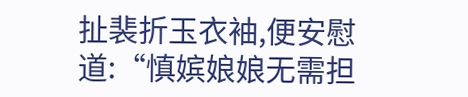扯裴折玉衣袖,便安慰道:“慎嫔娘娘无需担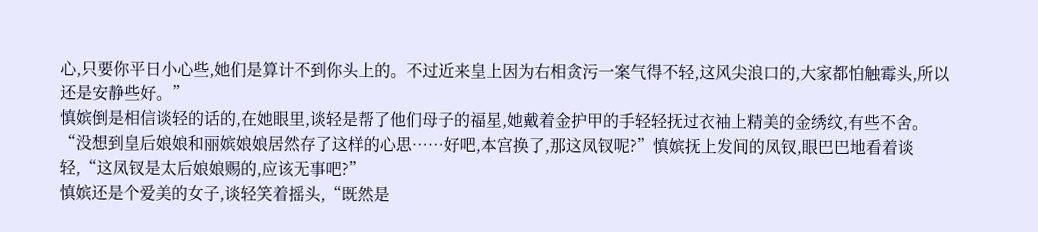心,只要你平日小心些,她们是算计不到你头上的。不过近来皇上因为右相贪污一案气得不轻,这风尖浪口的,大家都怕触霉头,所以还是安静些好。”
慎嫔倒是相信谈轻的话的,在她眼里,谈轻是帮了他们母子的福星,她戴着金护甲的手轻轻抚过衣袖上精美的金绣纹,有些不舍。
“没想到皇后娘娘和丽嫔娘娘居然存了这样的心思……好吧,本宫换了,那这凤钗呢?”慎嫔抚上发间的凤钗,眼巴巴地看着谈轻,“这凤钗是太后娘娘赐的,应该无事吧?”
慎嫔还是个爱美的女子,谈轻笑着摇头,“既然是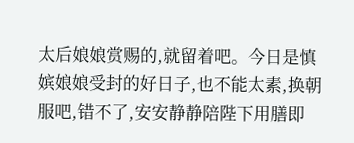太后娘娘赏赐的,就留着吧。今日是慎嫔娘娘受封的好日子,也不能太素,换朝服吧,错不了,安安静静陪陛下用膳即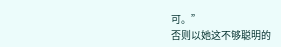可。”
否则以她这不够聪明的